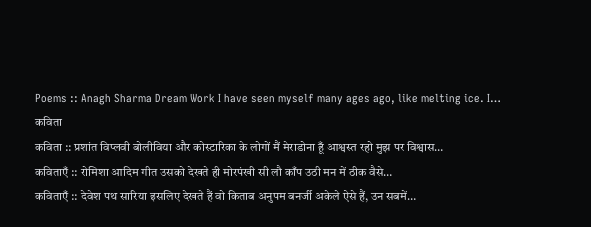Poems :: Anagh Sharma Dream Work I have seen myself many ages ago, like melting ice. I…
कविता
कविता :: प्रशांत विप्लवी बोलीविया और कोस्टारिका के लोगों मैं मेराडोना हूँ आश्वस्त रहो मुझ पर विश्वास…
कविताएँ :: रोमिशा आदिम गीत उसको देखते ही मोरपंखी सी लौ काँप उठी मन में ठीक वैसे…
कविताएँ :: देवेश पथ सारिया इसलिए देखते हैं वो किताब अनुपम बनर्जी अकेले ऐसे हैं, उन सबमें…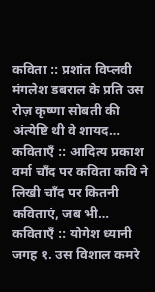कविता :: प्रशांत विप्लवी मंगलेश डबराल के प्रति उस रोज़ कृष्णा सोबती की अंत्येष्टि थी वे शायद…
कविताएँ :: आदित्य प्रकाश वर्मा चाँद पर कविता कवि ने लिखी चाँद पर कितनी कविताएं, जब भी…
कविताएँ :: योगेश ध्यानी जगह १. उस विशाल कमरे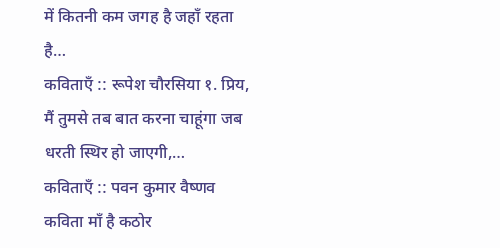में कितनी कम जगह है जहाँ रहता है…
कविताएँ :: रूपेश चौरसिया १. प्रिय, मैं तुमसे तब बात करना चाहूंगा जब धरती स्थिर हो जाएगी,…
कविताएँ :: पवन कुमार वैष्णव कविता माँ है कठोर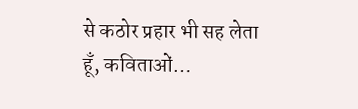से कठोर प्रहार भी सह लेता हूँ, कविताओं…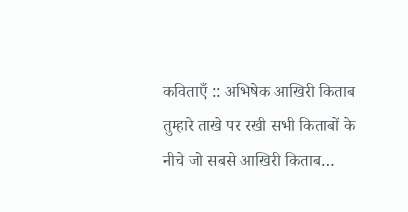कविताएँ :: अभिषेक आखिरी किताब तुम्हारे ताखे पर रखी सभी किताबों के नीचे जो सबसे आखिरी किताब…